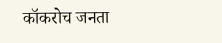कॉकरोच जनता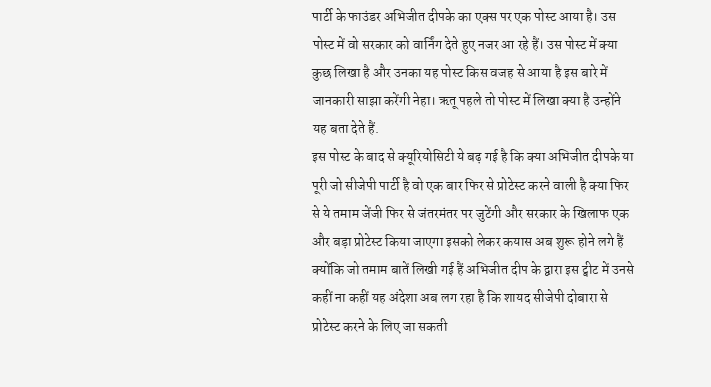पार्टी के फाउंडर अभिजीत दीपके का एक्स पर एक पोस्ट आया है। उस पोस्ट में वो सरकार को वार्निंग देते हुए नजर आ रहे हैं। उस पोस्ट में क्या कुछ लिखा है और उनका यह पोस्ट किस वजह से आया है इस बारे में जानकारी साझा करेंगी नेहा। ऋतू पहले तो पोस्ट में लिखा क्या है उन्होंने यह बता देते हैं.
इस पोस्ट के बाद से क्यूरियोसिटी ये बढ़ गई है कि क्या अभिजीत दीपके या पूरी जो सीजेपी पार्टी है वो एक बार फिर से प्रोटेस्ट करने वाली है क्या फिर से ये तमाम जेंजी फिर से जंतरमंतर पर जुटेंगी और सरकार के खिलाफ एक और बड़ा प्रोटेस्ट किया जाएगा इसको लेकर कयास अब शुरू होने लगे हैं क्योंकि जो तमाम बातें लिखी गई हैं अभिजीत दीप के द्वारा इस ट्वीट में उनसे कहीं ना कहीं यह अंदेशा अब लग रहा है कि शायद सीजेपी दोबारा से प्रोटेस्ट करने के लिए जा सकती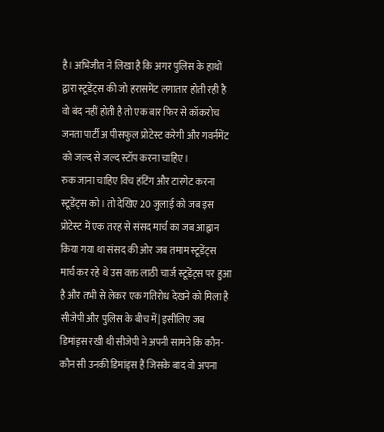है। अभिजीत ने लिखा है कि अगर पुलिस के हाथों द्वारा स्टूडेंट्स की जो हरासमेंट लगातार होती रही है वो बंद नहीं होती है तो एक बार फिर से कॉकरोच जनता पार्टी अ पीसफुल प्रोटेस्ट करेगी और गवर्नमेंट को जल्द से जल्द स्टॉप करना चाहिए।
रुक जाना चाहिए विच हंटिंग और टारगेट करना स्टूडेंट्स को। तो देखिए 20 जुलाई को जब इस प्रोटेस्ट में एक तरह से संसद मार्च का जब आह्वान किया गया था संसद की ओर जब तमाम स्टूडेंट्स मार्च कर रहे थे उस वक्त लाठी चार्ज स्टूडेंट्स पर हुआ है और तभी से लेकर एक गतिरोध देखने को मिला है सीजेपी और पुलिस के बीच में| इसीलिए जब डिमांड्स रखी थी सीजेपी ने अपनी सामने कि कौन-कौन सी उनकी डिमांड्स हैं जिसके बाद वो अपना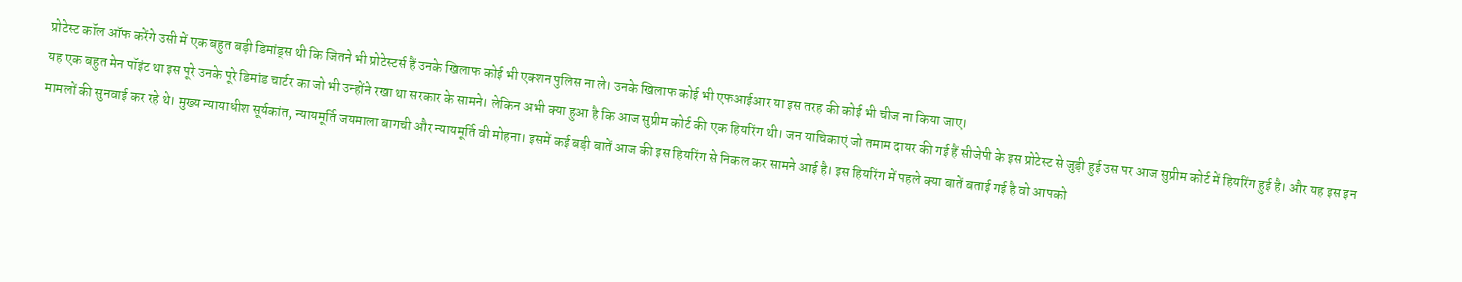प्रोटेस्ट कॉल ऑफ करेंगे उसी में एक बहुत बड़ी डिमांड्स थी कि जितने भी प्रोटेस्टर्स हैं उनके खिलाफ कोई भी एक्शन पुलिस ना ले। उनके खिलाफ कोई भी एफआईआर या इस तरह की कोई भी चीज ना किया जाए।
यह एक बहुत मेन पॉइंट था इस पूरे उनके पूरे डिमांड चार्टर का जो भी उन्होंने रखा था सरकार के सामने। लेकिन अभी क्या हुआ है कि आज सुप्रीम कोर्ट की एक हियरिंग थी। जन याचिकाएं जो तमाम दायर की गई हैं सीजेपी के इस प्रोटेस्ट से जुड़ी हुई उस पर आज सुप्रीम कोर्ट में हियरिंग हुई है। और यह इस इन मामलों की सुनवाई कर रहे थे। मुख्य न्यायाधीश सूर्यकांत, न्यायमूर्ति जयमाला बागची और न्यायमूर्ति वी मोहना। इसमें कई बड़ी बातें आज की इस हियरिंग से निकल कर सामने आई है। इस हियरिंग में पहले क्या बातें बताई गई है वो आपको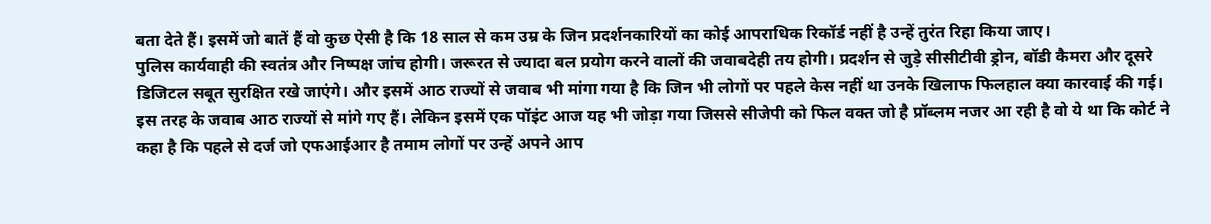बता देते हैं। इसमें जो बातें हैं वो कुछ ऐसी है कि 18 साल से कम उम्र के जिन प्रदर्शनकारियों का कोई आपराधिक रिकॉर्ड नहीं है उन्हें तुरंत रिहा किया जाए।
पुलिस कार्यवाही की स्वतंत्र और निष्पक्ष जांच होगी। जरूरत से ज्यादा बल प्रयोग करने वालों की जवाबदेही तय होगी। प्रदर्शन से जुड़े सीसीटीवी ड्रोन, बॉडी कैमरा और दूसरे डिजिटल सबूत सुरक्षित रखे जाएंगे। और इसमें आठ राज्यों से जवाब भी मांगा गया है कि जिन भी लोगों पर पहले केस नहीं था उनके खिलाफ फिलहाल क्या कारवाई की गई। इस तरह के जवाब आठ राज्यों से मांगे गए हैं। लेकिन इसमें एक पॉइंट आज यह भी जोड़ा गया जिससे सीजेपी को फिल वक्त जो है प्रॉब्लम नजर आ रही है वो ये था कि कोर्ट ने कहा है कि पहले से दर्ज जो एफआईआर है तमाम लोगों पर उन्हें अपने आप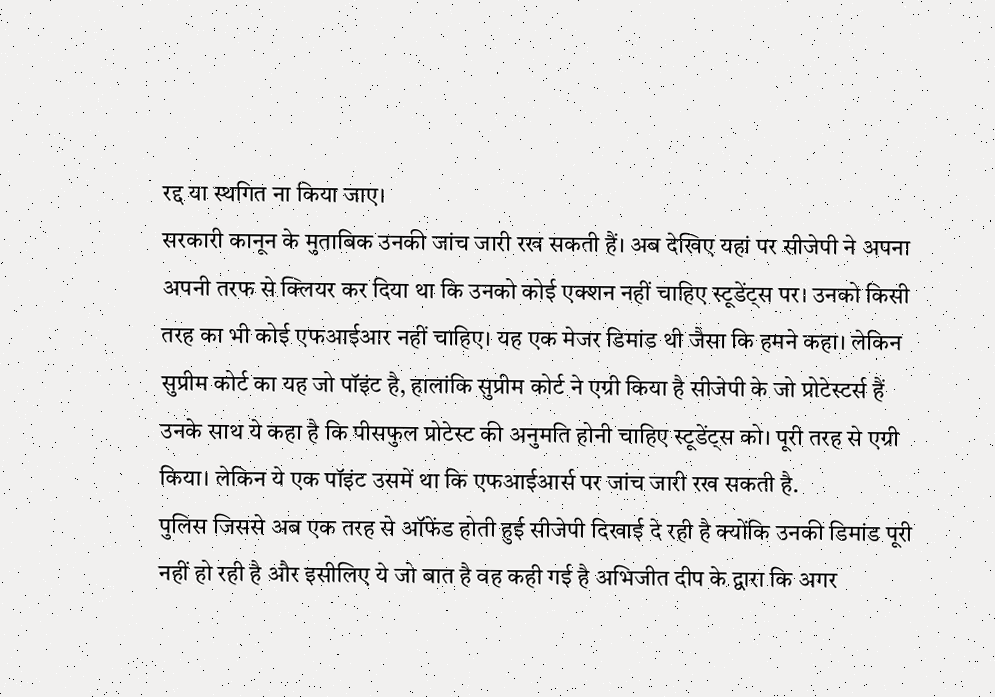रद्द या स्थगित ना किया जाए।
सरकारी कानून के मुताबिक उनकी जांच जारी रख सकती हैं। अब देखिए यहां पर सीजेपी ने अपना अपनी तरफ से क्लियर कर दिया था कि उनको कोई एक्शन नहीं चाहिए स्टूडेंट्स पर। उनको किसी तरह का भी कोई एफआईआर नहीं चाहिए। यह एक मेजर डिमांड थी जैसा कि हमने कहा। लेकिन सुप्रीम कोर्ट का यह जो पॉइंट है, हालांकि सुप्रीम कोर्ट ने एग्री किया है सीजेपी के जो प्रोटेस्टर्स हैं उनके साथ ये कहा है कि पीसफुल प्रोटेस्ट की अनुमति होनी चाहिए स्टूडेंट्स को। पूरी तरह से एग्री किया। लेकिन ये एक पॉइंट उसमें था कि एफआईआर्स पर जांच जारी रख सकती है.
पुलिस जिससे अब एक तरह से ऑफेंड होती हुई सीजेपी दिखाई दे रही है क्योंकि उनकी डिमांड पूरी नहीं हो रही है और इसीलिए ये जो बात है वह कही गई है अभिजीत दीप के द्वारा कि अगर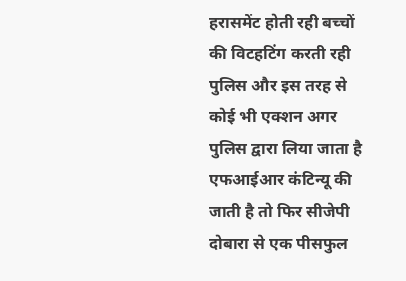हरासमेंट होती रही बच्चों की विटहटिंग करती रही पुलिस और इस तरह से कोई भी एक्शन अगर पुलिस द्वारा लिया जाता है एफआईआर कंटिन्यू की जाती है तो फिर सीजेपी दोबारा से एक पीसफुल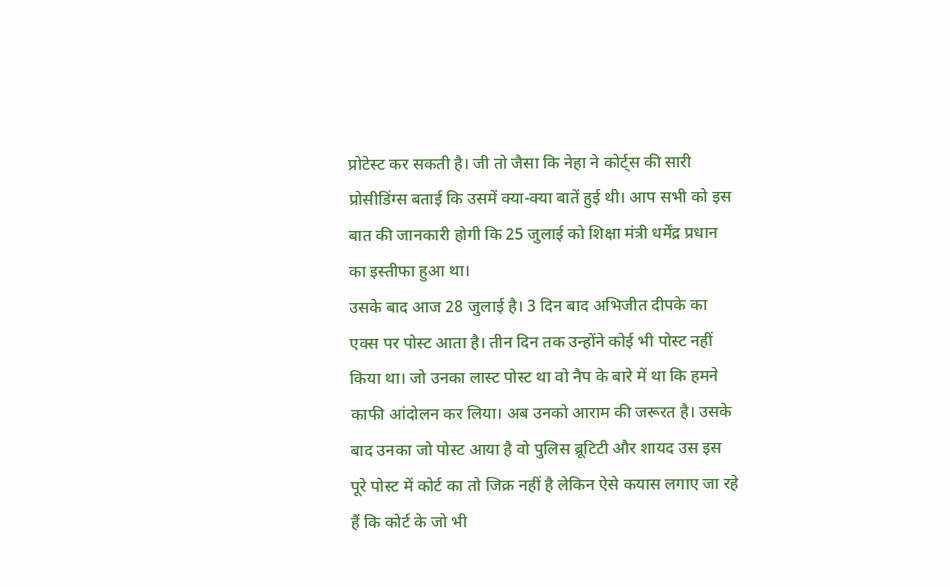प्रोटेस्ट कर सकती है। जी तो जैसा कि नेहा ने कोर्ट्स की सारी प्रोसीडिंग्स बताई कि उसमें क्या-क्या बातें हुई थी। आप सभी को इस बात की जानकारी होगी कि 25 जुलाई को शिक्षा मंत्री धर्मेंद्र प्रधान का इस्तीफा हुआ था।
उसके बाद आज 28 जुलाई है। 3 दिन बाद अभिजीत दीपके का एक्स पर पोस्ट आता है। तीन दिन तक उन्होंने कोई भी पोस्ट नहीं किया था। जो उनका लास्ट पोस्ट था वो नैप के बारे में था कि हमने काफी आंदोलन कर लिया। अब उनको आराम की जरूरत है। उसके बाद उनका जो पोस्ट आया है वो पुलिस ब्रूटिटी और शायद उस इस पूरे पोस्ट में कोर्ट का तो जिक्र नहीं है लेकिन ऐसे कयास लगाए जा रहे हैं कि कोर्ट के जो भी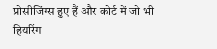प्रोसीजिंग्स हुए हैं और कोर्ट में जो भी हियरिंग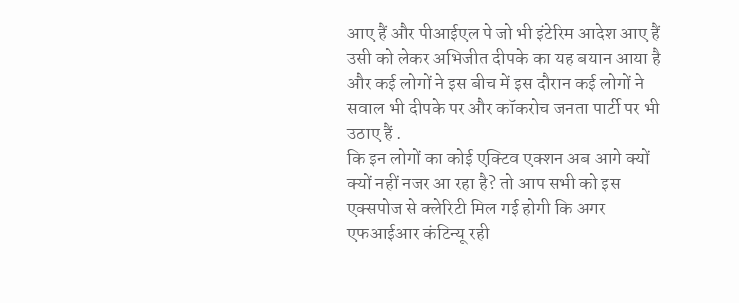आए हैं और पीआईएल पे जो भी इंटेरिम आदेश आए हैं उसी को लेकर अभिजीत दीपके का यह बयान आया है और कई लोगों ने इस बीच में इस दौरान कई लोगों ने सवाल भी दीपके पर और कॉकरोच जनता पार्टी पर भी उठाए हैं .
कि इन लोगों का कोई एक्टिव एक्शन अब आगे क्यों क्यों नहीं नजर आ रहा है? तो आप सभी को इस एक्सपोज से क्लेरिटी मिल गई होगी कि अगर एफआईआर कंटिन्यू रही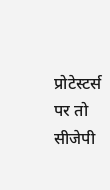प्रोटेस्टर्स पर तो सीजेपी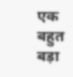एक बहुत बड़ा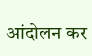आंदोलन कर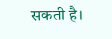सकती है।